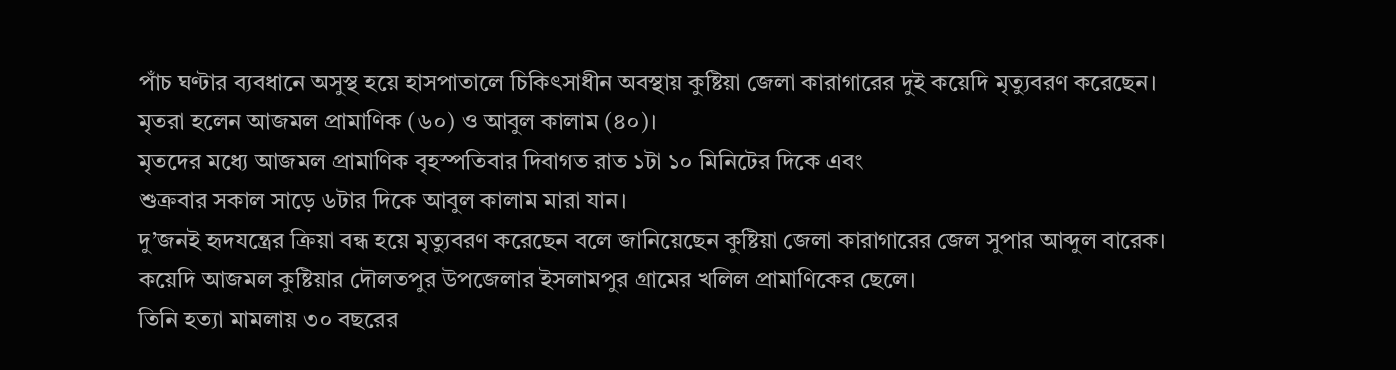পাঁচ ঘণ্টার ব্যবধানে অসুস্থ হয়ে হাসপাতালে চিকিৎসাধীন অবস্থায় কুষ্টিয়া জেলা কারাগারের দুই কয়েদি মৃত্যুবরণ করেছেন।
মৃতরা হলেন আজমল প্রামাণিক (৬০) ও আবুল কালাম (৪০)।
মৃতদের মধ্যে আজমল প্রামাণিক বৃহস্পতিবার দিবাগত রাত ১টা ১০ মিনিটের দিকে এবং
শুক্রবার সকাল সাড়ে ৬টার দিকে আবুল কালাম মারা যান।
দু’জনই হৃদযন্ত্রের ক্রিয়া বন্ধ হয়ে মৃত্যুবরণ করেছেন বলে জানিয়েছেন কুষ্টিয়া জেলা কারাগারের জেল সুপার আব্দুল বারেক।
কয়েদি আজমল কুষ্টিয়ার দৌলতপুর উপজেলার ইসলামপুর গ্রামের খলিল প্রামাণিকের ছেলে।
তিনি হত্যা মামলায় ৩০ বছরের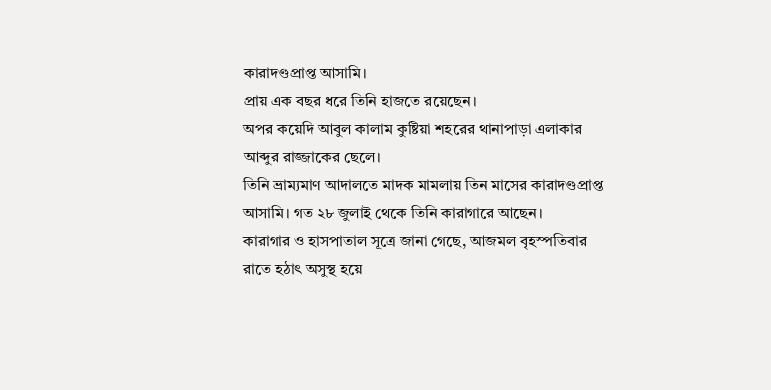কারাদণ্ডপ্রাপ্ত আসামি।
প্রায় এক বছর ধরে তিনি হাজতে রয়েছেন।
অপর কয়েদি আবুল কালাম কুষ্টিয়া শহরের থানাপাড়া এলাকার আব্দুর রাজ্জাকের ছেলে।
তিনি ভ্রাম্যমাণ আদালতে মাদক মামলায় তিন মাসের কারাদণ্ডপ্রাপ্ত আসামি। গত ২৮ জুলাই থেকে তিনি কারাগারে আছেন।
কারাগার ও হাসপাতাল সূত্রে জানা গেছে, আজমল বৃহস্পতিবার রাতে হঠাৎ অসুস্থ হয়ে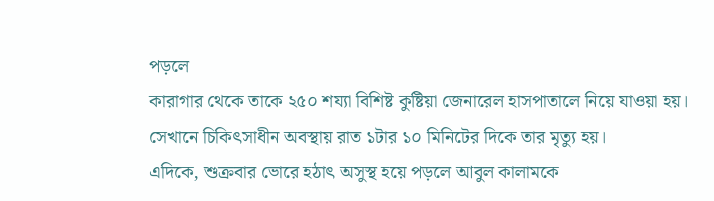পড়লে
কারাগার থেকে তাকে ২৫০ শয্যা বিশিষ্ট কুষ্টিয়া জেনারেল হাসপাতালে নিয়ে যাওয়া হয়।
সেখানে চিকিৎসাধীন অবস্থায় রাত ১টার ১০ মিনিটের দিকে তার মৃত্যু হয়।
এদিকে, শুক্রবার ভোরে হঠাৎ অসুস্থ হয়ে পড়লে আবুল কালামকে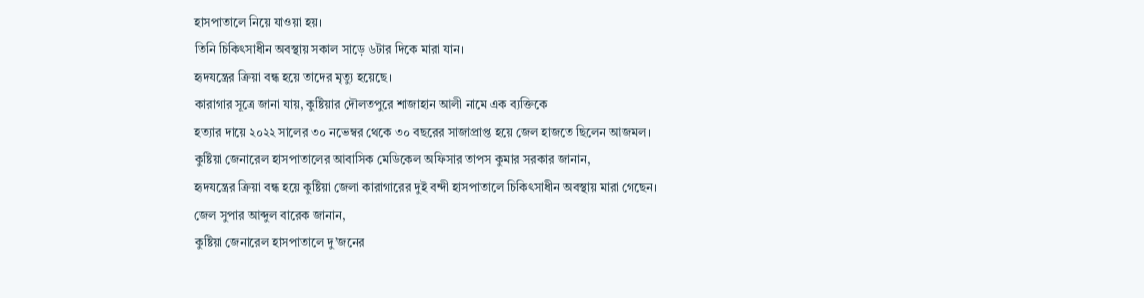হাসপাতালে নিয়ে যাওয়া হয়।
তিনি চিকিৎসাধীন অবস্থায় সকাল সাড়ে ৬টার দিকে মারা যান।
হৃদযন্ত্রের ক্রিয়া বন্ধ হয়ে তাদের মৃত্যু হয়েছে।
কারাগার সূত্রে জানা যায়, কুষ্টিয়ার দৌলতপুরে শাজাহান আলী নামে এক ব্যক্তিকে
হত্যার দায়ে ২০২২ সালের ৩০ নভেম্বর থেকে ৩০ বছরের সাজাপ্রাপ্ত হয়ে জেল হাজতে ছিলেন আজমল।
কুষ্টিয়া জেনারেল হাসপাতালের আবাসিক মেডিকেল অফিসার তাপস কুমার সরকার জানান,
হৃদযন্ত্রের ক্রিয়া বন্ধ হয়ে কুষ্টিয়া জেলা কারাগারের দুই বন্দী হাসপাতালে চিকিৎসাধীন অবস্থায় মারা গেছেন।
জেল সুপার আব্দুল বারেক জানান,
কুষ্টিয়া জেনারেল হাসপাতালে দু’জনের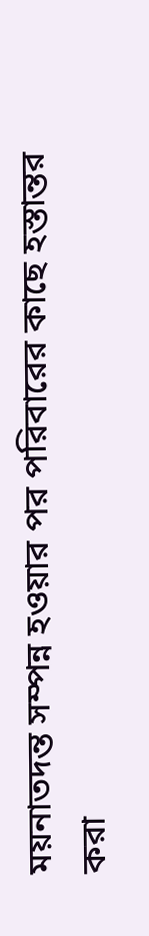ময়নাতদন্ত সম্পন্ন হওয়ার পর পরিবারের কাছে হস্তান্তর করা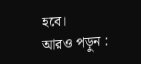হবে।
আরও পড়ুন :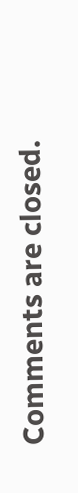Comments are closed.